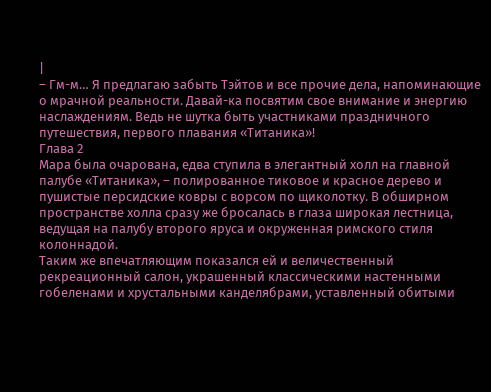|
– Гм-м… Я предлагаю забыть Тэйтов и все прочие дела, напоминающие о мрачной реальности. Давай-ка посвятим свое внимание и энергию наслаждениям. Ведь не шутка быть участниками праздничного путешествия, первого плавания «Титаника»!
Глава 2
Мара была очарована, едва ступила в элегантный холл на главной палубе «Титаника», – полированное тиковое и красное дерево и пушистые персидские ковры с ворсом по щиколотку. В обширном пространстве холла сразу же бросалась в глаза широкая лестница, ведущая на палубу второго яруса и окруженная римского стиля колоннадой.
Таким же впечатляющим показался ей и величественный рекреационный салон, украшенный классическими настенными гобеленами и хрустальными канделябрами, уставленный обитыми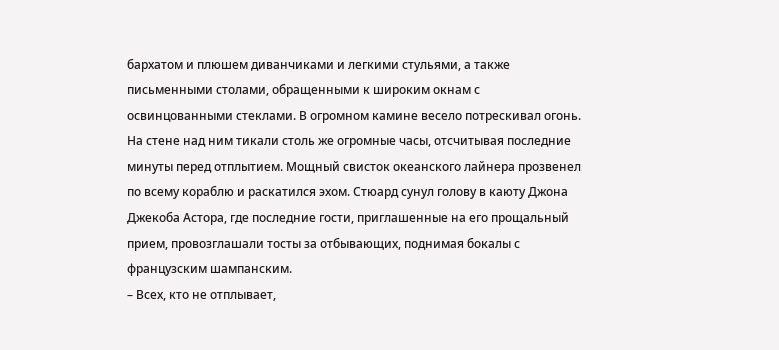бархатом и плюшем диванчиками и легкими стульями, а также письменными столами, обращенными к широким окнам с освинцованными стеклами. В огромном камине весело потрескивал огонь. На стене над ним тикали столь же огромные часы, отсчитывая последние минуты перед отплытием. Мощный свисток океанского лайнера прозвенел по всему кораблю и раскатился эхом. Стюард сунул голову в каюту Джона Джекоба Астора, где последние гости, приглашенные на его прощальный прием, провозглашали тосты за отбывающих, поднимая бокалы с французским шампанским.
– Всех, кто не отплывает,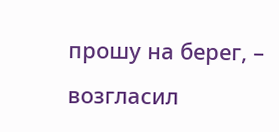прошу на берег, – возгласил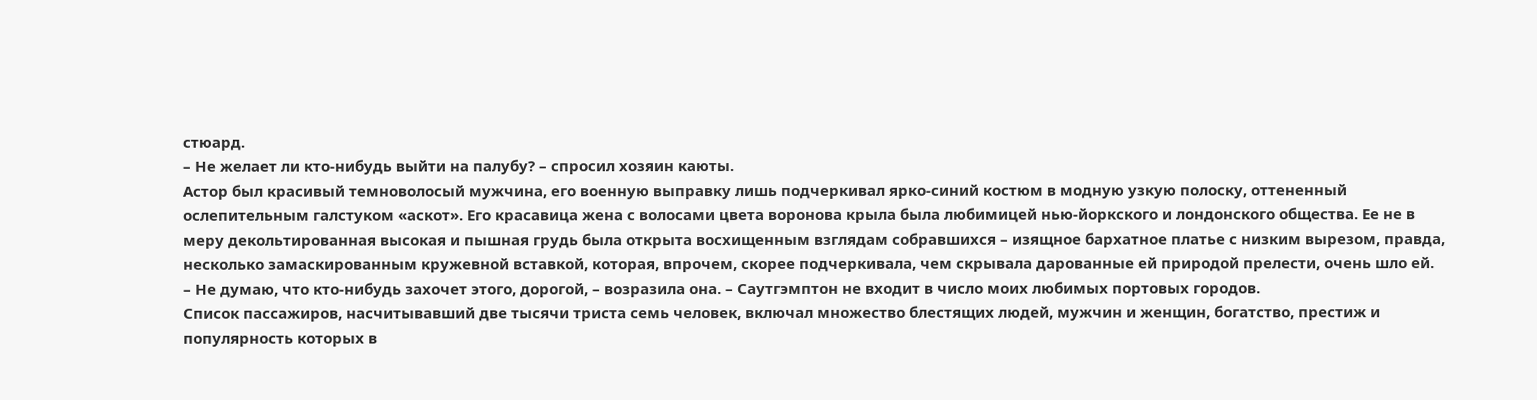стюард.
– Не желает ли кто-нибудь выйти на палубу? – спросил хозяин каюты.
Астор был красивый темноволосый мужчина, его военную выправку лишь подчеркивал ярко-синий костюм в модную узкую полоску, оттененный ослепительным галстуком «аскот». Его красавица жена с волосами цвета воронова крыла была любимицей нью-йоркского и лондонского общества. Ее не в меру декольтированная высокая и пышная грудь была открыта восхищенным взглядам собравшихся – изящное бархатное платье с низким вырезом, правда, несколько замаскированным кружевной вставкой, которая, впрочем, скорее подчеркивала, чем скрывала дарованные ей природой прелести, очень шло ей.
– Не думаю, что кто-нибудь захочет этого, дорогой, – возразила она. – Саутгэмптон не входит в число моих любимых портовых городов.
Список пассажиров, насчитывавший две тысячи триста семь человек, включал множество блестящих людей, мужчин и женщин, богатство, престиж и популярность которых в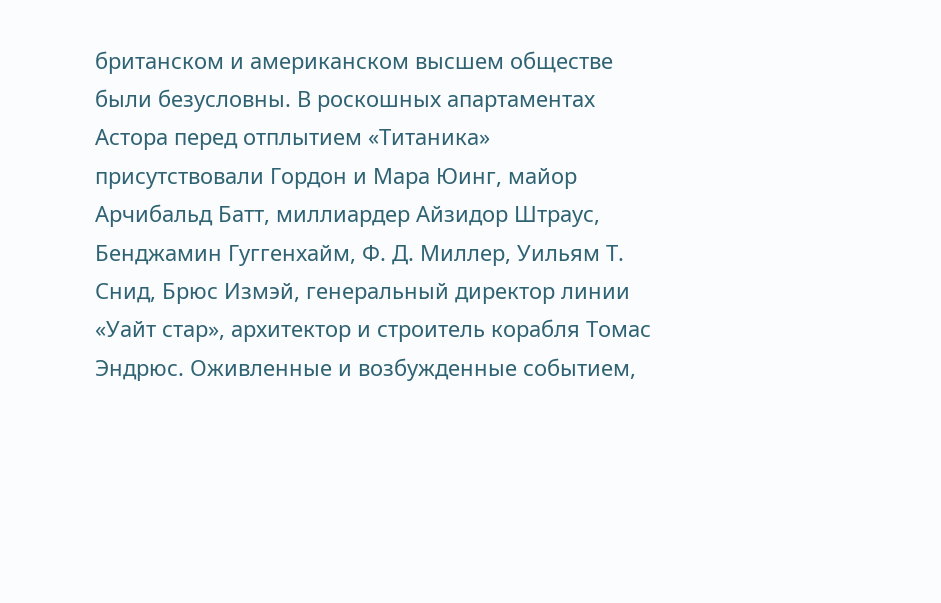британском и американском высшем обществе были безусловны. В роскошных апартаментах Астора перед отплытием «Титаника» присутствовали Гордон и Мара Юинг, майор Арчибальд Батт, миллиардер Айзидор Штраус, Бенджамин Гуггенхайм, Ф. Д. Миллер, Уильям Т. Снид, Брюс Измэй, генеральный директор линии «Уайт стар», архитектор и строитель корабля Томас Эндрюс. Оживленные и возбужденные событием,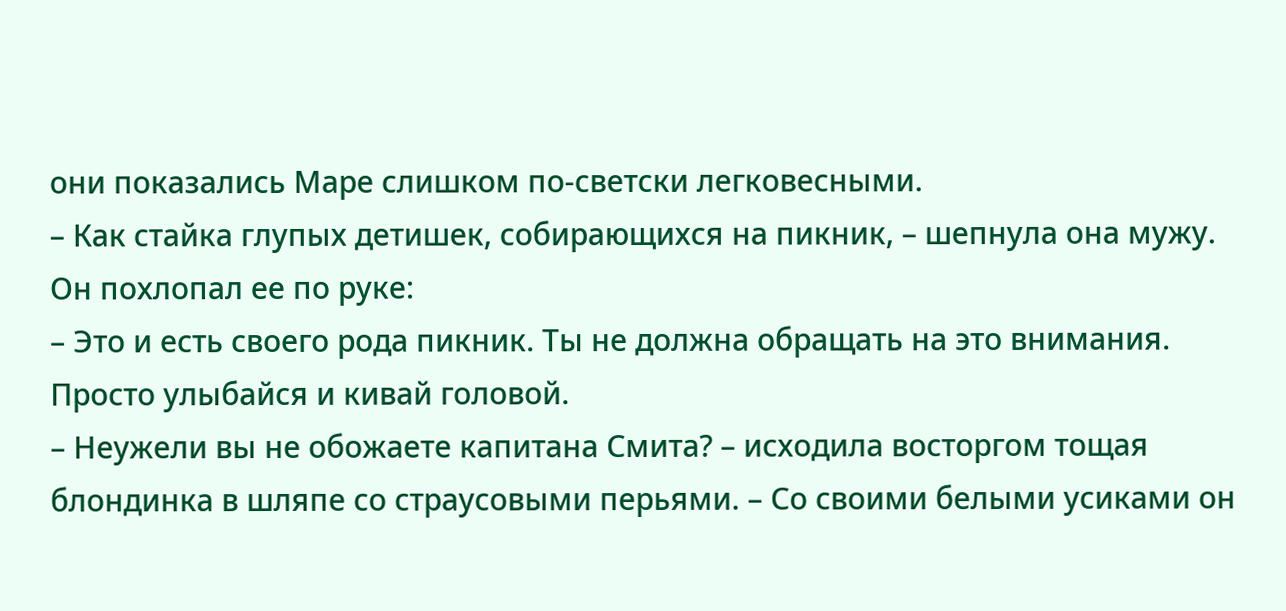они показались Маре слишком по-светски легковесными.
– Как стайка глупых детишек, собирающихся на пикник, – шепнула она мужу.
Он похлопал ее по руке:
– Это и есть своего рода пикник. Ты не должна обращать на это внимания. Просто улыбайся и кивай головой.
– Неужели вы не обожаете капитана Смита? – исходила восторгом тощая блондинка в шляпе со страусовыми перьями. – Со своими белыми усиками он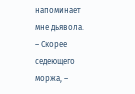напоминает мне дьявола.
– Скорее седеющего моржа, –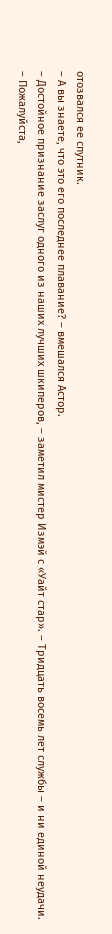отозвался ее спутник.
– А вы знаете, что это его последнее плавание? – вмешался Астор.
– Достойное признание заслуг одного из наших лучших шкиперов, – заметил мистер Измэй с «Уайт стар». – Тридцать восемь лет службы – и ни единой неудачи.
– Пожалуйста,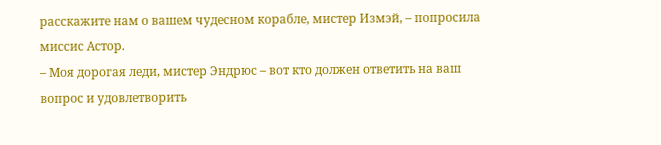расскажите нам о вашем чудесном корабле, мистер Измэй, – попросила миссис Астор.
– Моя дорогая леди, мистер Эндрюс – вот кто должен ответить на ваш вопрос и удовлетворить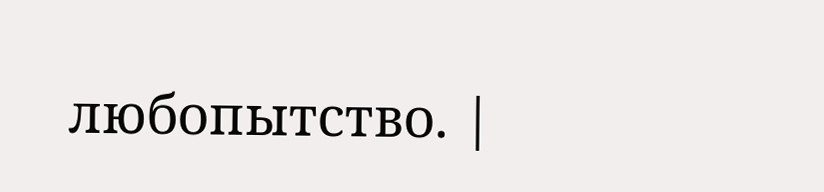любопытство. |